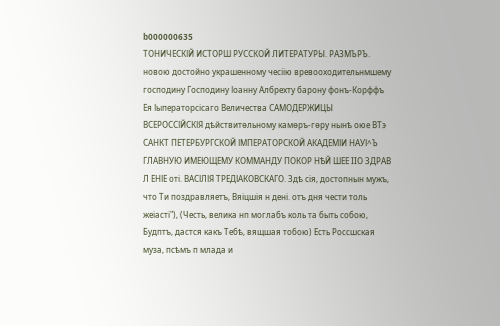b000000635
ТОНИЧЕСКІЙ ИСТОРШ РУССКОЙ ЛИТЕРАТУРЫ. РАЗМЪРЪ. новою достойно украшенному чесіію вревооходительнмшему господину Господину Іоанну Албрехту барону фонъ-Корффъ Ея Іыператорсісаго Величества САМОДЕРЖИЦЫ ВСЕРОССІЙСКІЯ дѣйствитѳльному камѳръ-гѳру нынѣ оюе ВТэ САНКТ ПЕТЕРБУРГСКОЙ ІМПЕРАТОРСКОЙ АКАДЕМІИ НАУІ^Ъ ГЛАВНУЮ ИМЕЮЩЕМУ КОММАНДУ ПОКОР НѢЙ ШЕЕ IIО ЗДРАВ Л ЕНІЕ оті. ВАСІЛІЯ ТРЕДІАКОВСКАГО. Здѣ сія, достопнын мужъ, что Ти поздравляетъ, Вяіцшія н дені. отъ дня чести толь жеіасті"), (Честь, велика нп моглабъ коль та быть собою, Будптъ, дастся какъ Тебѣ, вящшая тобою) Есть Россшская муза, псѣмъ п млада и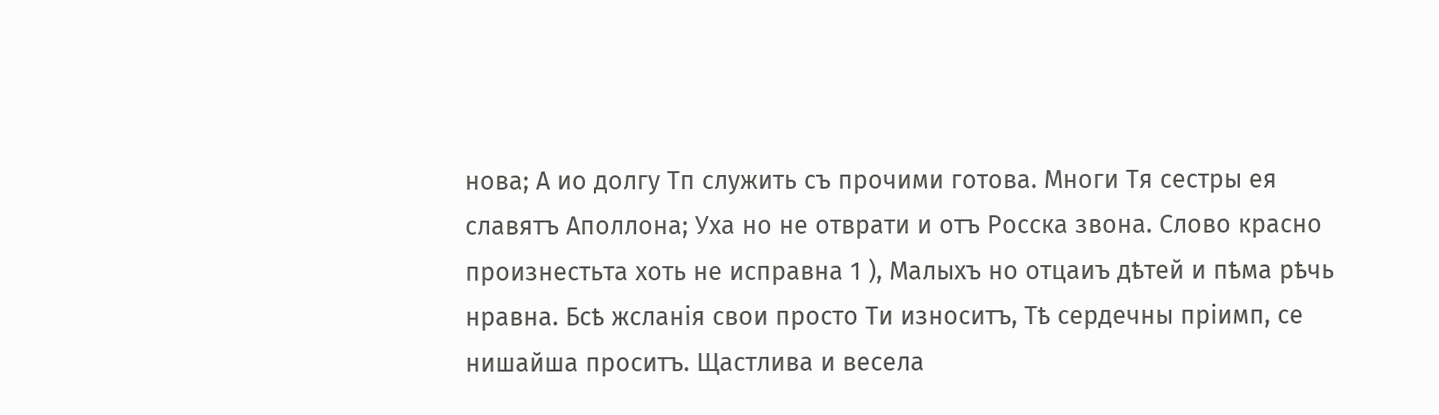нова; А ио долгу Тп служить съ прочими готова. Многи Тя сестры ея славятъ Аполлона; Уха но не отврати и отъ Росска звона. Слово красно произнестьта хоть не исправна 1 ), Малыхъ но отцаиъ дѣтей и пѣма рѣчь нравна. Бсѣ жсланія свои просто Ти износитъ, Тѣ сердечны пріимп, се нишайша проситъ. Щастлива и весела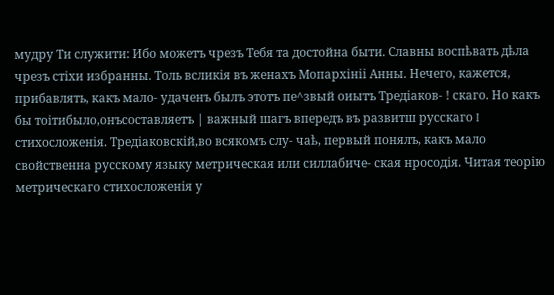мудру Ти служити: Ибо можетъ чрезъ Тебя та достойна быти. Славны воспѣвать дѣла чрезъ стіхи избранны. Толь всликія въ женахъ Мопархініі Анны. Нечего, кажется, прибавлять, какъ мало- удаченъ былъ этотъ пе^звый оиытъ Тредіаков- ! скаго. Но какъ бы тоітибыло,онъсоставляетъ | важный шагъ впередъ въ развитш русскаго I стихосложенія. Тредіаковскій,во всякомъ слу- чаѣ, первый понялъ, какъ мало свойственна русскому языку метрическая или силлабиче- ская нросодія. Читая теорію метрическаго стихосложенія у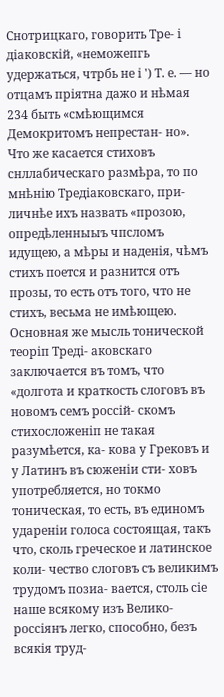Снотрицкаго, говорить Тре- і діаковскій, «неможепгь удержаться, чтрбь не і ') Т. е. — но отцамъ пріятна дажо и нѣмая 234 быть «смѣющимся Демокритомъ непрестан- но». Что же касается стиховъ снллабическаго размѣра, то по мнѣнію Тредіаковскаго, при- личнѣе ихъ назвать «прозою, опредѣленныыъ чпсломъ идущею, а мѣры и наденія, чѣмъ стихъ поется и разнится отъ прозы, то есть отъ того, что не стихъ, весьма не имѣющею. Основная же мысль тонической теоріп Треді- аковскаго заключается въ томъ, что «долгота и краткость слоговъ въ новомъ семъ россій- скомъ стихосложеніп не такая разумѣется, ка- кова у Грековъ и у Латинъ въ сюженіи сти- ховъ употребляется, но токмо тоническая, то есть, въ единомъ удареніи голоса состоящая, такъ что, сколь греческое и латинское коли- чество слоговъ съ великимъ трудомъ позиа- вается, столь сіе наше всякому изъ Велико- россіянъ легко, способно, безъ всякія труд-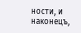ности, и наконецъ,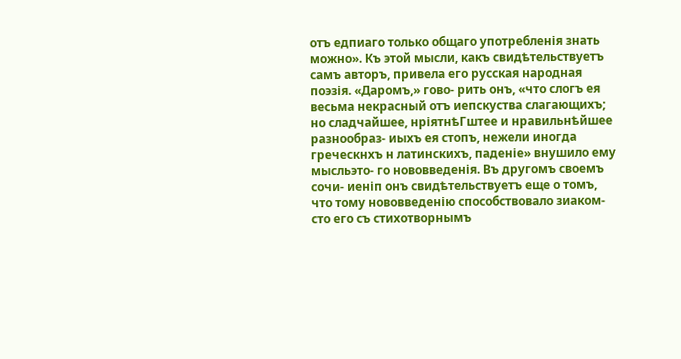отъ едпиаго только общаго употребленія знать можно». Къ этой мысли, какъ свидѣтельствуетъ самъ авторъ, привела его русская народная поэзія. «Даромъ,» гово- рить онъ, «что слогъ ея весьма некрасный отъ иепскуства слагающихъ; но сладчайшее, нріятнѣГштее и нравильнѣйшее разнообраз- иыхъ ея стопъ, нежели иногда греческнхъ н латинскихъ, паденіе» внушило ему мысльэто- го нововведенія. Въ другомъ своемъ сочи- иеніп онъ свидѣтельствуетъ еще о томъ, что тому нововведенію способствовало зиаком- сто его съ стихотворнымъ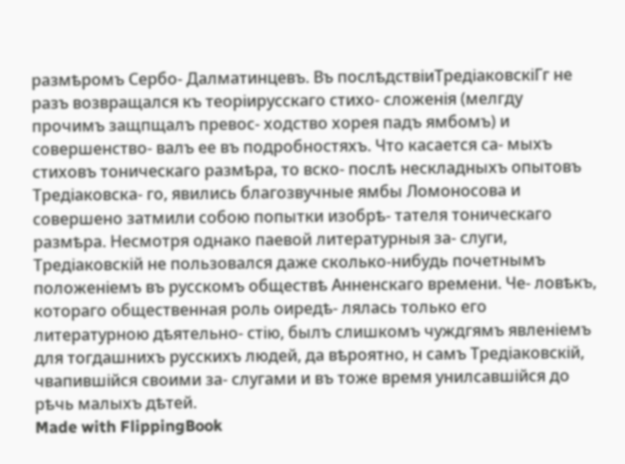размѣромъ Сербо- Далматинцевъ. Въ послѣдствіиТредіаковскіГг не разъ возвращался къ теоріирусскаго стихо- сложенія (мелгду прочимъ защпщалъ превос- ходство хорея падъ ямбомъ) и совершенство- валъ ее въ подробностяхъ. Что касается са- мыхъ стиховъ тоническаго размѣра, то вско- послѣ нескладныхъ опытовъ Тредіаковска- го, явились благозвучные ямбы Ломоносова и совершено затмили собою попытки изобрѣ- тателя тоническаго размѣра. Несмотря однако паевой литературныя за- слуги, Тредіаковскій не пользовался даже сколько-нибудь почетнымъ положеніемъ въ русскомъ обществѣ Анненскаго времени. Че- ловѣкъ, котораго общественная роль оиредѣ- лялась только его литературною дѣятельно- стію, былъ слишкомъ чуждгямъ явленіемъ для тогдашнихъ русскихъ людей, да вѣроятно, н самъ Тредіаковскій, чвапившійся своими за- слугами и въ тоже время унилсавшійся до рѣчь малыхъ дѣтей.
Made with FlippingBook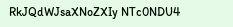RkJQdWJsaXNoZXIy NTc0NDU4